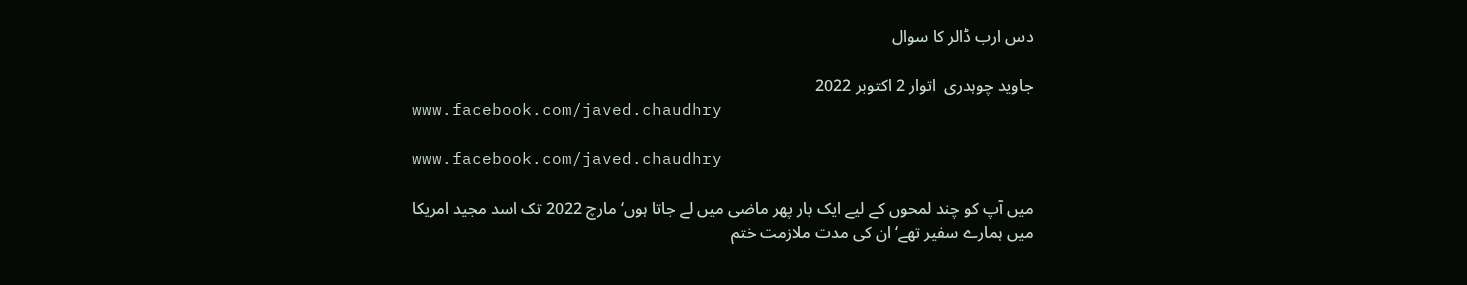دس ارب ڈالر کا سوال

جاوید چوہدری  اتوار 2 اکتوبر 2022
www.facebook.com/javed.chaudhry

www.facebook.com/javed.chaudhry

میں آپ کو چند لمحوں کے لیے ایک بار پھر ماضی میں لے جاتا ہوں‘ مارچ 2022 تک اسد مجید امریکا میں ہمارے سفیر تھے‘ ان کی مدت ملازمت ختم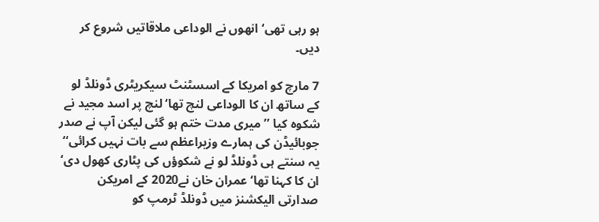ہو رہی تھی‘ انھوں نے الوداعی ملاقاتیں شروع کر دیں۔

7 مارچ کو امریکا کے اسسٹنٹ سیکریٹری ڈونلڈ لو کے ساتھ ان کا الوداعی لنچ تھا‘لنچ پر اسد مجید نے شکوہ کیا ’’میری مدت ختم ہو گئی لیکن آپ نے صدر جوبائیڈن کی ہمارے وزیراعظم سے بات نہیں کرائی‘‘ یہ سنتے ہی ڈونلڈ لو نے شکوؤں کی پٹاری کھول دی‘ ان کا کہنا تھا‘ عمران خان نے2020 کے امریکن صدارتی الیکشنز میں ڈونلڈ ٹرمپ کو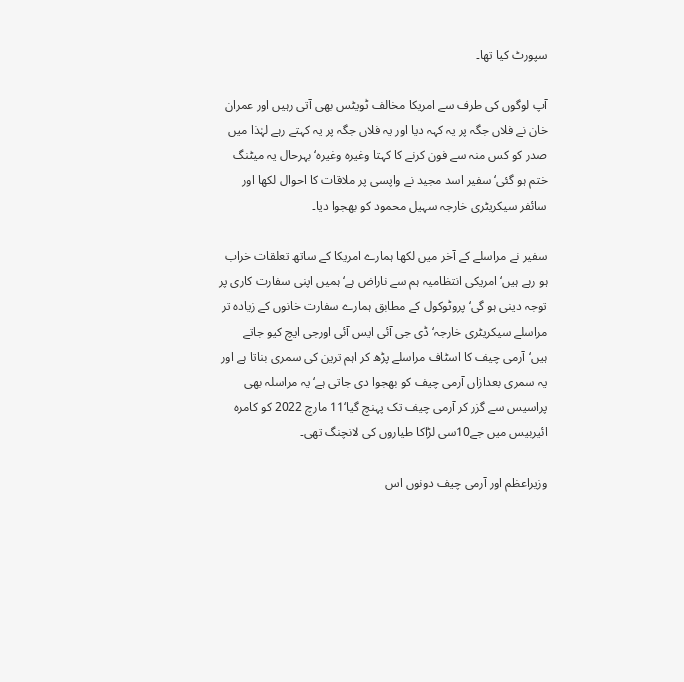سپورٹ کیا تھا۔

آپ لوگوں کی طرف سے امریکا مخالف ٹویٹس بھی آتی رہیں اور عمران خان نے فلاں جگہ پر یہ کہہ دیا اور یہ فلاں جگہ پر یہ کہتے رہے لہٰذا میں صدر کو کس منہ سے فون کرنے کا کہتا وغیرہ وغیرہ‘ بہرحال یہ میٹنگ ختم ہو گئی‘ سفیر اسد مجید نے واپسی پر ملاقات کا احوال لکھا اور سائفر سیکریٹری خارجہ سہیل محمود کو بھجوا دیا۔

سفیر نے مراسلے کے آخر میں لکھا ہمارے امریکا کے ساتھ تعلقات خراب ہو رہے ہیں‘ امریکی انتظامیہ ہم سے ناراض ہے‘ ہمیں اپنی سفارت کاری پر توجہ دینی ہو گی‘ پروٹوکول کے مطابق ہمارے سفارت خانوں کے زیادہ تر مراسلے سیکریٹری خارجہ‘ ڈی جی آئی ایس آئی اورجی ایچ کیو جاتے ہیں‘آرمی چیف کا اسٹاف مراسلے پڑھ کر اہم ترین کی سمری بناتا ہے اور یہ سمری بعدازاں آرمی چیف کو بھجوا دی جاتی ہے‘ یہ مراسلہ بھی پراسیس سے گزر کر آرمی چیف تک پہنچ گیا‘11 مارچ 2022 کو کامرہ ائیربیس میں جے10سی لڑاکا طیاروں کی لانچنگ تھی۔

وزیراعظم اور آرمی چیف دونوں اس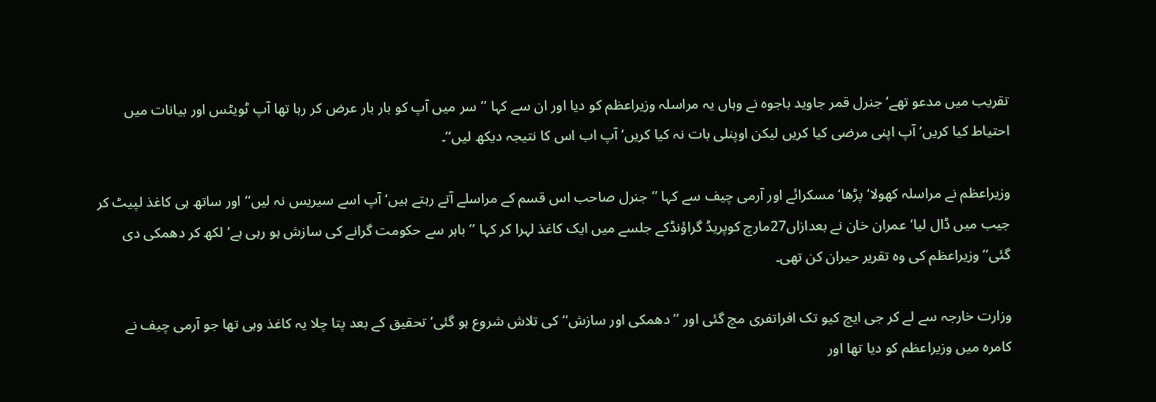تقریب میں مدعو تھے‘ جنرل قمر جاوید باجوہ نے وہاں یہ مراسلہ وزیراعظم کو دیا اور ان سے کہا ’’سر میں آپ کو بار بار عرض کر رہا تھا آپ ٹویٹس اور بیانات میں احتیاط کیا کریں‘ آپ اپنی مرضی کیا کریں لیکن اوپنلی بات نہ کیا کریں‘ آپ اب اس کا نتیجہ دیکھ لیں‘‘۔

وزیراعظم نے مراسلہ کھولا‘ پڑھا‘ مسکرائے اور آرمی چیف سے کہا ’’جنرل صاحب اس قسم کے مراسلے آتے رہتے ہیں‘ آپ اسے سیریس نہ لیں‘‘ اور ساتھ ہی کاغذ لپیٹ کر جیب میں ڈال لیا‘ عمران خان نے بعدازاں27مارچ کوپریڈ گراؤنڈکے جلسے میں ایک کاغذ لہرا کر کہا ’’باہر سے حکومت گرانے کی سازش ہو رہی ہے‘ لکھ کر دھمکی دی گئی‘‘ وزیراعظم کی وہ تقریر حیران کن تھی۔

وزارت خارجہ سے لے کر جی ایچ کیو تک افراتفری مچ گئی اور ’’دھمکی اور سازش‘‘ کی تلاش شروع ہو گئی‘ تحقیق کے بعد پتا چلا یہ کاغذ وہی تھا جو آرمی چیف نے کامرہ میں وزیراعظم کو دیا تھا اور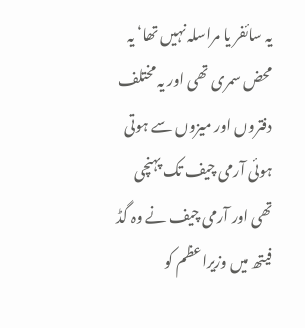یہ سائفر یا مراسلہ نہیں تھا‘ یہ محض سمری تھی اور یہ مختلف دفتروں اور میزوں سے ہوتی ہوئی آرمی چیف تک پہنچی تھی اور آرمی چیف نے وہ گڈ فیتھ میں وزیراعظم کو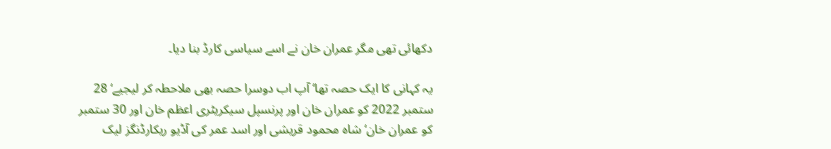دکھائی تھی مگر عمران خان نے اسے سیاسی کارڈ بنا دیا۔

یہ کہانی کا ایک حصہ تھا‘ آپ اب دوسرا حصہ بھی ملاحطہ کر لیجیے‘ 28 ستمبر 2022 کو عمران خان اور پرنسپل سیکریٹری اعظم خان اور 30 ستمبر کو عمران خان‘ شاہ محمود قریشی اور اسد عمر کی آڈیو ریکارڈنگز لیک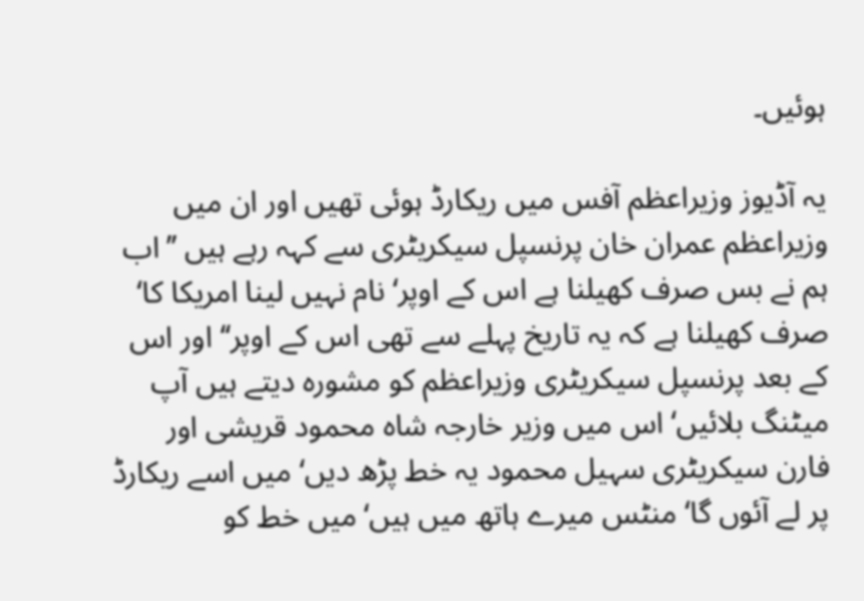ہوئیں۔

یہ آڈیوز وزیراعظم آفس میں ریکارڈ ہوئی تھیں اور ان میں وزیراعظم عمران خان پرنسپل سیکریٹری سے کہہ رہے ہیں ’’اب ہم نے بس صرف کھیلنا ہے اس کے اوپر‘ نام نہیں لینا امریکا کا‘ صرف کھیلنا ہے کہ یہ تاریخ پہلے سے تھی اس کے اوپر‘‘ اور اس کے بعد پرنسپل سیکریٹری وزیراعظم کو مشورہ دیتے ہیں آپ میٹنگ بلائیں‘ اس میں وزیر خارجہ شاہ محمود قریشی اور فارن سیکریٹری سہیل محمود یہ خط پڑھ دیں‘ میں اسے ریکارڈ پر لے آئوں گا‘ منٹس میرے ہاتھ میں ہیں‘ میں خط کو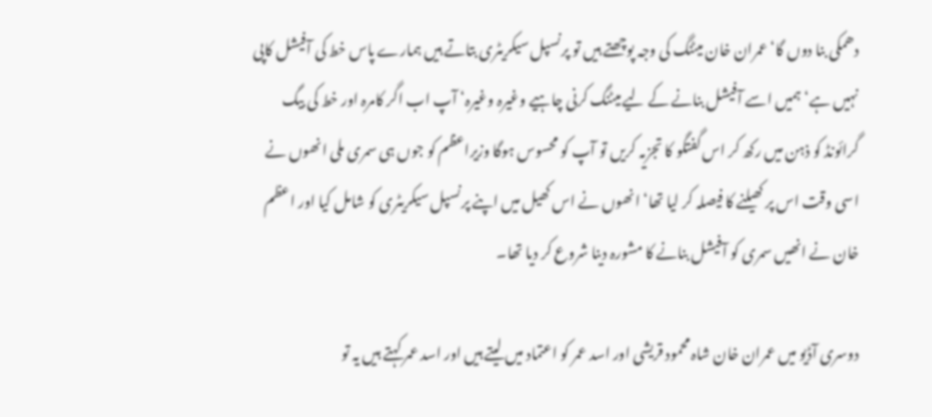دھمکی بنا دوں گا‘ عمران خان میٹنگ کی وجہ پوچھتے ہیں تو پرنسپل سیکریٹری بتاتے ہیں ہمارے پاس خط کی آفیشل کاپی نہیں ہے‘ ہمیں اسے آفیشل بنانے کے لیے میٹنگ کرنی چاہیے وغیرہ وغیرہ‘ آپ اب اگر کامرہ اور خط کی بیگ گرائونڈ کو ذہن میں رکھ کر اس گفتگو کا تجزیہ کریں تو آپ کو محسوس ہوگا وزیراعظم کو جوں ہی سمری ملی انھوں نے اسی وقت اس پر کھیلنے کا فیصلہ کر لیا تھا‘ انھوں نے اس کھیل میں اپنے پرنسپل سیکریٹری کو شامل کیا اور اعظم خان نے انھیں سمری کو آفیشل بنانے کا مشورہ دینا شروع کر دیا تھا۔

دوسری آڈیو میں عمران خان شاہ محمود قریشی اور اسد عمر کو اعتماد میں لیتے ہیں اور اسد عمر کہتے ہیں یہ تو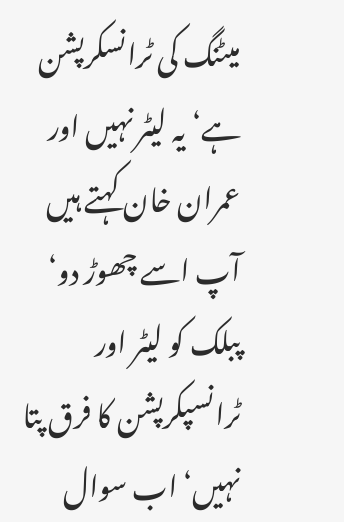میٹنگ کی ٹرانسکرپشن ہے‘ یہ لیٹر نہیں اور عمران خان کہتے ہیں آپ اسے چھوڑ دو‘ پبلک کو لیٹر اور ٹرانسپکرپشن کا فرق پتا نہیں‘ اب سوال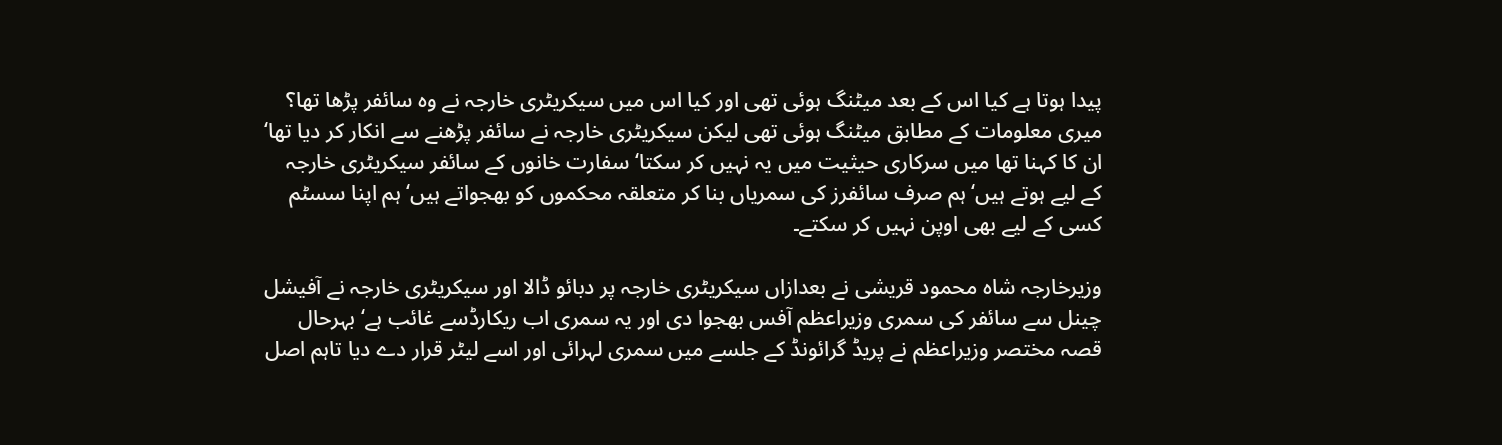پیدا ہوتا ہے کیا اس کے بعد میٹنگ ہوئی تھی اور کیا اس میں سیکریٹری خارجہ نے وہ سائفر پڑھا تھا؟ میری معلومات کے مطابق میٹنگ ہوئی تھی لیکن سیکریٹری خارجہ نے سائفر پڑھنے سے انکار کر دیا تھا‘ ان کا کہنا تھا میں سرکاری حیثیت میں یہ نہیں کر سکتا‘ سفارت خانوں کے سائفر سیکریٹری خارجہ کے لیے ہوتے ہیں‘ ہم صرف سائفرز کی سمریاں بنا کر متعلقہ محکموں کو بھجواتے ہیں‘ ہم اپنا سسٹم کسی کے لیے بھی اوپن نہیں کر سکتے۔

وزیرخارجہ شاہ محمود قریشی نے بعدازاں سیکریٹری خارجہ پر دبائو ڈالا اور سیکریٹری خارجہ نے آفیشل چینل سے سائفر کی سمری وزیراعظم آفس بھجوا دی اور یہ سمری اب ریکارڈسے غائب ہے‘ بہرحال قصہ مختصر وزیراعظم نے پریڈ گرائونڈ کے جلسے میں سمری لہرائی اور اسے لیٹر قرار دے دیا تاہم اصل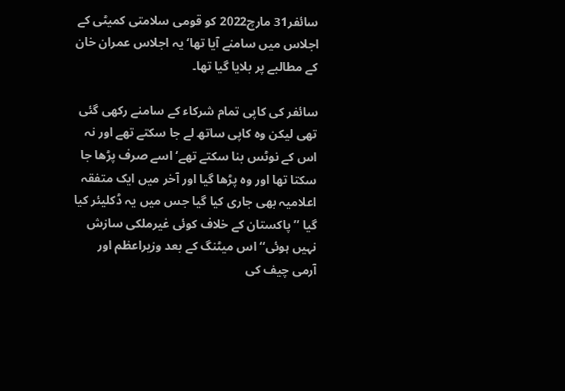سائفر31 مارچ2022 کو قومی سلامتی کمیٹی کے اجلاس میں سامنے آیا تھا‘ یہ اجلاس عمران خان کے مطالبے پر بلایا گیا تھا۔

سائفر کی کاپی تمام شرکاء کے سامنے رکھی گئی تھی لیکن وہ کاپی ساتھ لے جا سکتے تھے اور نہ اس کے نوٹس بنا سکتے تھے‘ اسے صرف پڑھا جا سکتا تھا اور وہ پڑھا گیا اور آخر میں ایک متفقہ اعلامیہ بھی جاری کیا گیا جس میں یہ ڈکلیئر کیا گیا ’’پاکستان کے خلاف کوئی غیرملکی سازش نہیں ہوئی‘‘ اس میٹنگ کے بعد وزیراعظم اور آرمی چیف کی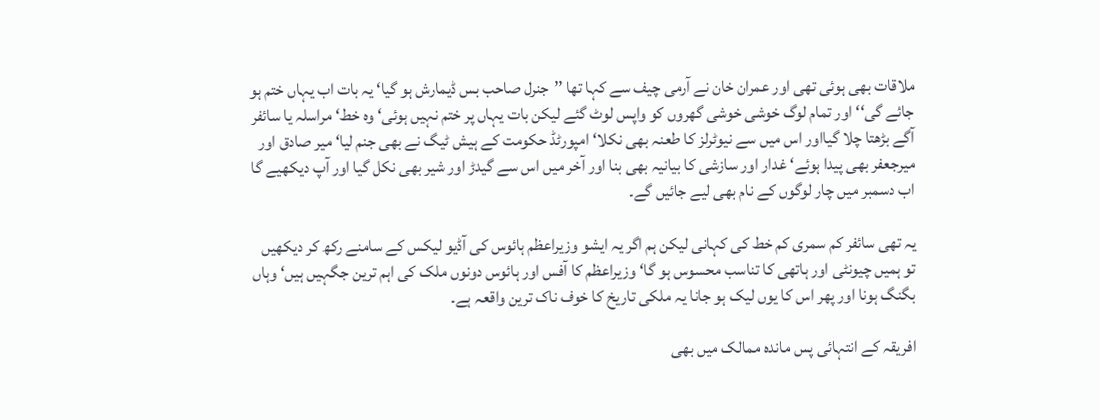ملاقات بھی ہوئی تھی اور عمران خان نے آرمی چیف سے کہا تھا ’’جنرل صاحب بس ڈیمارش ہو گیا‘ یہ بات اب یہاں ختم ہو جائے گی‘‘ اور تمام لوگ خوشی خوشی گھروں کو واپس لوٹ گئے لیکن بات یہاں پر ختم نہیں ہوئی‘ وہ خط‘ مراسلہ یا سائفر آگے بڑھتا چلا گیااور اس میں سے نیوٹرلز کا طعنہ بھی نکلا‘ امپورٹڈ حکومت کے ہیش ٹیگ نے بھی جنم لیا‘ میر صادق اور میرجعفر بھی پیدا ہوئے‘ غدار اور سازشی کا بیانیہ بھی بنا اور آخر میں اس سے گیدڑ اور شیر بھی نکل گیا اور آپ دیکھیے گا اب دسمبر میں چار لوگوں کے نام بھی لیے جائیں گے۔

یہ تھی سائفر کم سمری کم خط کی کہانی لیکن ہم اگر یہ ایشو وزیراعظم ہائوس کی آڈیو لیکس کے سامنے رکھ کر دیکھیں تو ہمیں چیونٹی اور ہاتھی کا تناسب محسوس ہو گا‘ وزیراعظم کا آفس اور ہائوس دونوں ملک کی اہم ترین جگہیں ہیں‘ وہاں بگنگ ہونا اور پھر اس کا یوں لیک ہو جانا یہ ملکی تاریخ کا خوف ناک ترین واقعہ ہے۔

افریقہ کے انتہائی پس ماندہ ممالک میں بھی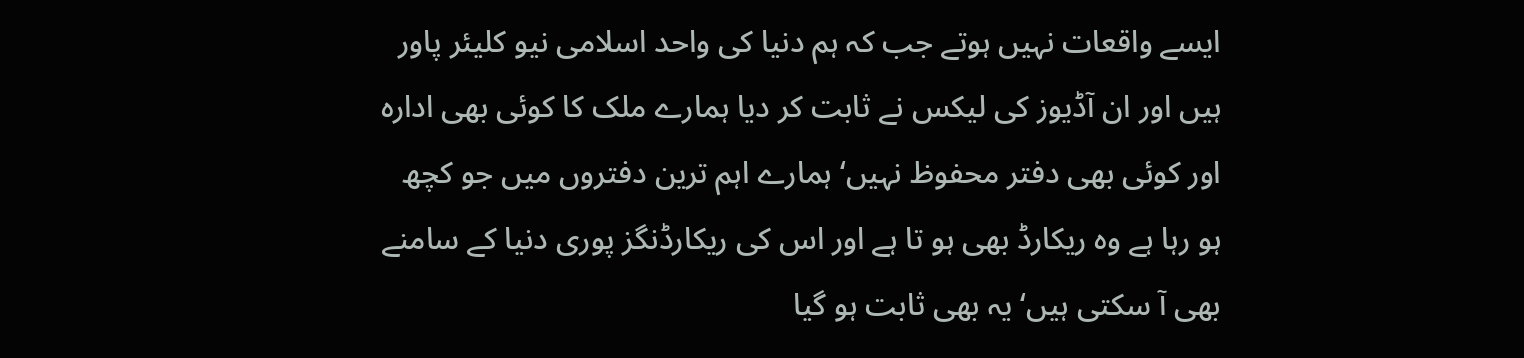ایسے واقعات نہیں ہوتے جب کہ ہم دنیا کی واحد اسلامی نیو کلیئر پاور ہیں اور ان آڈیوز کی لیکس نے ثابت کر دیا ہمارے ملک کا کوئی بھی ادارہ اور کوئی بھی دفتر محفوظ نہیں‘ ہمارے اہم ترین دفتروں میں جو کچھ ہو رہا ہے وہ ریکارڈ بھی ہو تا ہے اور اس کی ریکارڈنگز پوری دنیا کے سامنے بھی آ سکتی ہیں‘ یہ بھی ثابت ہو گیا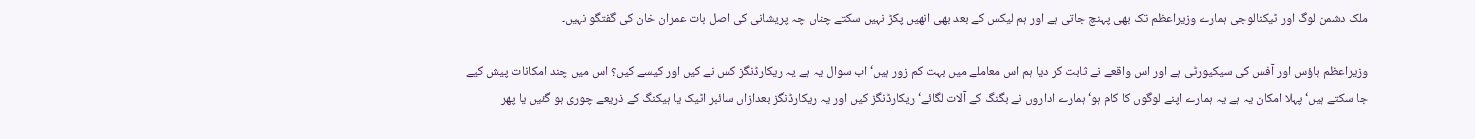ملک دشمن لوگ اور ٹیکنالوجی ہمارے وزیراعظم تک بھی پہنچ جاتی ہے اور ہم لیکس کے بعد بھی انھیں پکڑ نہیں سکتے چناں چہ پریشانی کی اصل بات عمران خان کی گفتگو نہیں۔

وزیراعظم ہاؤس اور آفس کی سیکیورٹی ہے اور اس واقعے نے ثابت کر دیا ہم اس معاملے میں بہت کم زور ہیں‘ اب سوال یہ ہے یہ ریکارڈنگز کس نے کیں اور کیسے کیں؟ اس میں چند امکانات پیش کیے جا سکتے ہیں‘ پہلا امکان یہ ہے یہ ہمارے اپنے لوگوں کا کام ہو‘ ہمارے اداروں نے بگنگ کے آلات لگائے‘ ریکارڈنگز کیں اور یہ ریکارڈنگز بعدازاں سائبر اٹیک یا ہیکنگ کے ذریعے چوری ہو گئیں یا پھر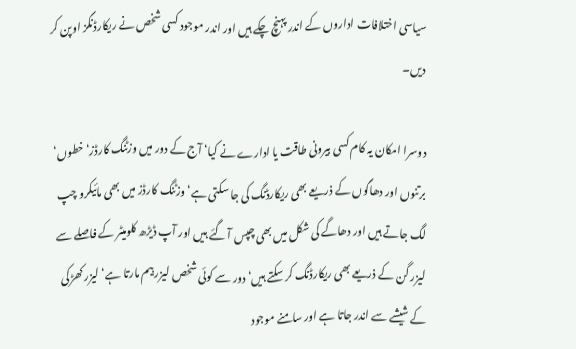سیاسی اختلافات اداروں کے اندر پہنچ چکے ہیں اور اندر موجود کسی شخص نے ریکارڈنگز اوپن کر دیں۔

دوسرا امکان یہ کام کسی بیرونی طاقت یا ادارے نے کیا‘ آج کے دور میں وزٹنگ کارڈز‘ خطوں‘ برتنوں اور دھاگوں کے ذریعے بھی ریکارڈنگ کی جا سکتی ہے‘ وزٹنگ کارڈز میں بھی مائیکرو چپ لگ جاتے ہیں اور دھاگے کی شکل میں بھی چپس آ گئے ہیں اور آپ ڈیڑھ کلومیٹر کے فاصلے سے لیزر گن کے ذریعے بھی ریکارڈنگ کر سکتے ہیں‘ دور سے کوئی شخص لیزر بیم مارتا ہے‘ لیزر کھڑکی کے شیشے سے اندر جاتا ہے اور سامنے موجود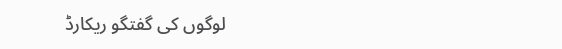لوگوں کی گفتگو ریکارڈ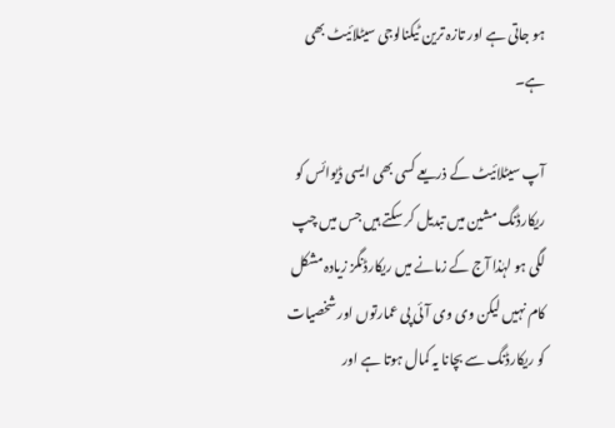ہو جاتی ہے اور تازہ ترین ٹیکنالوجی سیٹلائیٹ بھی ہے۔

آپ سیٹلائیٹ کے ذریعے کسی بھی ایسی ڈیوائس کو ریکارڈنگ مشین میں تبدیل کر سکتے ہیں جس میں چپ لگی ہو لہٰذا آج کے زمانے میں ریکارڈنگز زیادہ مشکل کام نہیں لیکن وی وی آئی پی عمارتوں اور شخصیات کو ریکارڈنگ سے بچانا یہ کمال ہوتا ہے اور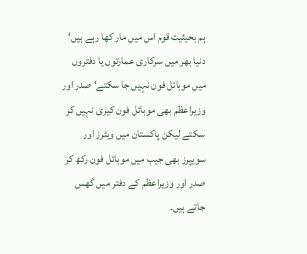ہم بحیثیت قوم اس میں مار کھا رہے ہیں‘ دنیا بھر میں سرکاری عمارتوں یا دفتروں میں موبائل فون نہیں جا سکتے‘ صدر اور وزیراعظم بھی موبائل فون کیری نہیں کر سکتے لیکن پاکستان میں ویٹرز اور سویپرز بھی جیب میں موبائل فون رکھ کر صدر اور وزیراعظم کے دفتر میں گھس جاتے ہیں۔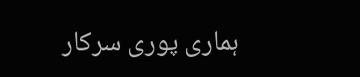ہماری پوری سرکار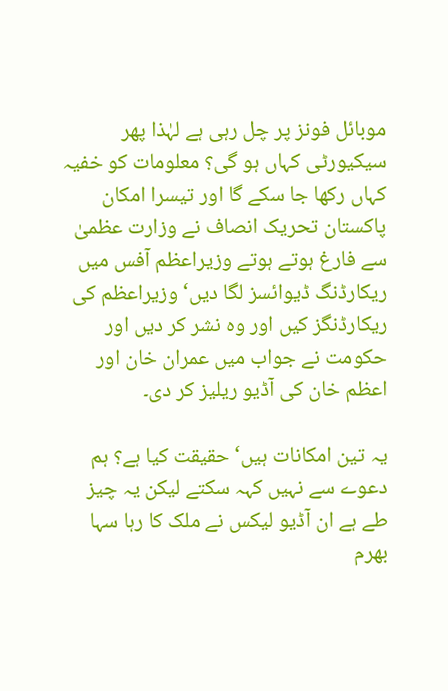موبائل فونز پر چل رہی ہے لہٰذا پھر سیکیورٹی کہاں ہو گی؟ معلومات کو خفیہ کہاں رکھا جا سکے گا اور تیسرا امکان پاکستان تحریک انصاف نے وزارت عظمیٰ سے فارغ ہوتے ہوتے وزیراعظم آفس میں ریکارڈنگ ڈیوائسز لگا دیں‘ وزیراعظم کی ریکارڈنگز کیں اور وہ نشر کر دیں اور حکومت نے جواب میں عمران خان اور اعظم خان کی آڈیو ریلیز کر دی۔

یہ تین امکانات ہیں‘ حقیقت کیا ہے؟ ہم دعوے سے نہیں کہہ سکتے لیکن یہ چیز طے ہے ان آڈیو لیکس نے ملک کا رہا سہا بھرم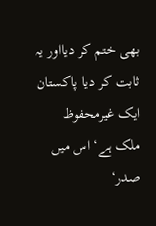بھی ختم کر دیااور یہ ثابت کر دیا پاکستان ایک غیرمحفوظ ملک ہے‘ اس میں صدر‘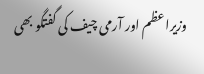وزیراعظم اور آرمی چیف کی گفتگو بھی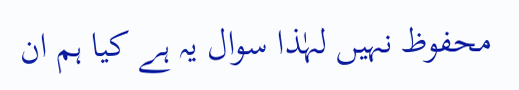محفوظ نہیں لہٰذا سوال یہ ہے کیا ہم ان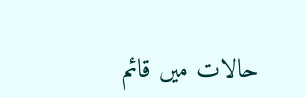حالات میں قائم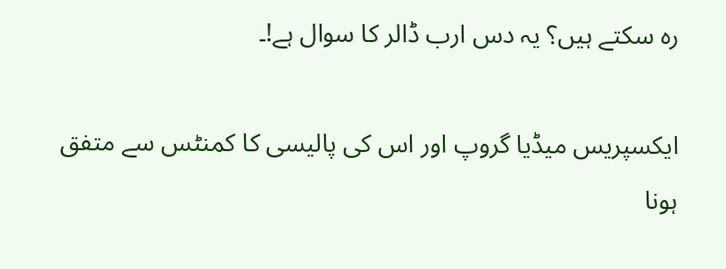رہ سکتے ہیں؟ یہ دس ارب ڈالر کا سوال ہے!۔

ایکسپریس میڈیا گروپ اور اس کی پالیسی کا کمنٹس سے متفق ہونا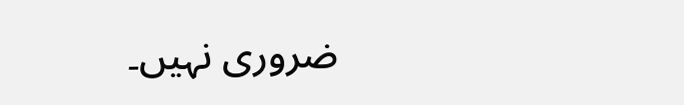ضروری نہیں۔